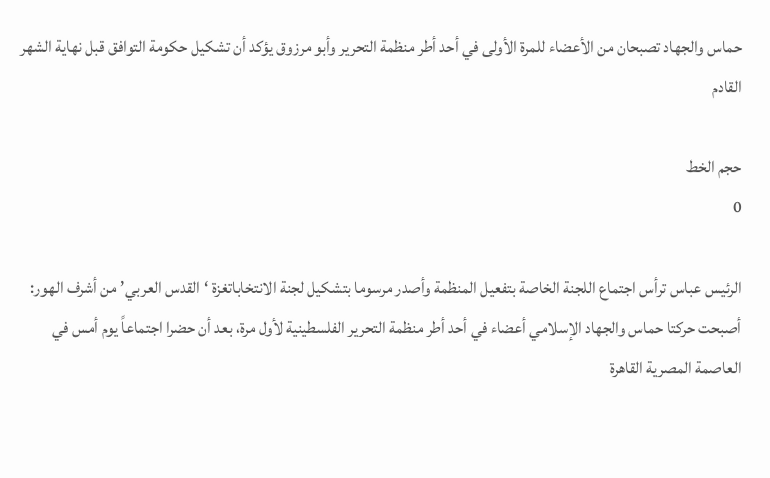حماس والجهاد تصبحان من الأعضاء للمرة الأولى في أحد أطر منظمة التحرير وأبو مرزوق يؤكد أن تشكيل حكومة التوافق قبل نهاية الشهر القادم

حجم الخط
0

الرئيس عباس ترأس اجتماع اللجنة الخاصة بتفعيل المنظمة وأصدر مرسوما بتشكيل لجنة الانتخاباتغزة ‘القدس العربي’ من أشرف الهور: أصبحت حركتا حماس والجهاد الإسلامي أعضاء في أحد أطر منظمة التحرير الفلسطينية لأول مرة، بعد أن حضرا اجتماعاً يوم أمس في العاصمة المصرية القاهرة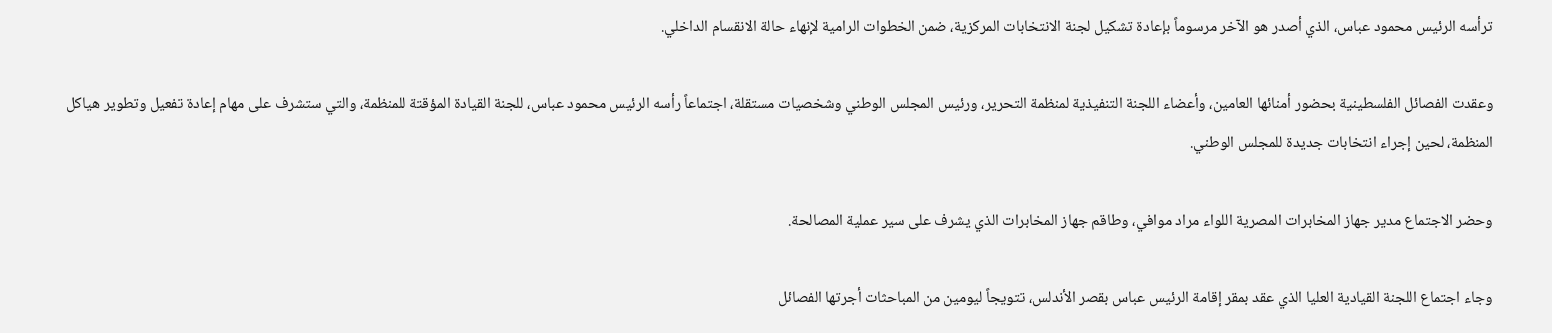ترأسه الرئيس محمود عباس، الذي أصدر هو الآخر مرسوماً بإعادة تشكيل لجنة الانتخابات المركزية، ضمن الخطوات الرامية لإنهاء حالة الانقسام الداخلي.

وعقدت الفصائل الفلسطينية بحضور أمنائها العامين، وأعضاء اللجنة التنفيذية لمنظمة التحرير، ورئيس المجلس الوطني وشخصيات مستقلة، اجتماعاً رأسه الرئيس محمود عباس، للجنة القيادة المؤقتة للمنظمة، والتي ستشرف على مهام إعادة تفعيل وتطوير هياكل المنظمة، لحين إجراء انتخابات جديدة للمجلس الوطني.

وحضر الاجتماع مدير جهاز المخابرات المصرية اللواء مراد موافي، وطاقم جهاز المخابرات الذي يشرف على سير عملية المصالحة.

وجاء اجتماع اللجنة القيادية العليا الذي عقد بمقر إقامة الرئيس عباس بقصر الأندلس، تتويجاً ليومين من المباحثات أجرتها الفصائل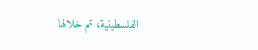الفلسطينية، تم خلالها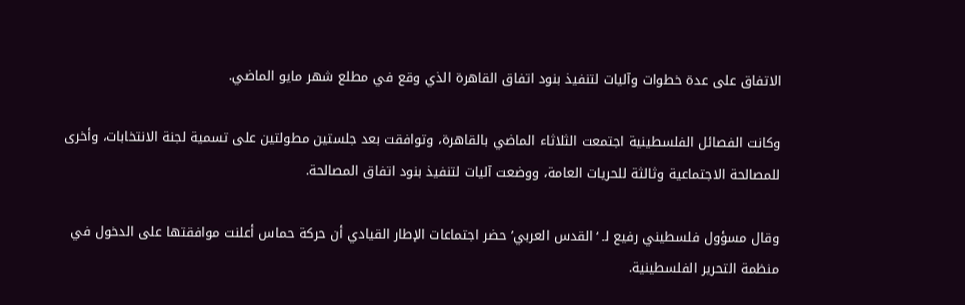الاتفاق على عدة خطوات وآليات لتنفيذ بنود اتفاق القاهرة الذي وقع في مطلع شهر مايو الماضي.

وكانت الفصائل الفلسطينية اجتمعت الثلاثاء الماضي بالقاهرة، وتوافقت بعد جلستين مطولتين على تسمية لجنة الانتخابات، وأخرى للمصالحة الاجتماعية وثالثة للحريات العامة، ووضعت آليات لتنفيذ بنود اتفاق المصالحة.

وقال مسؤول فلسطيني رفيع لـ ‘القدس العربي’ حضر اجتماعات الإطار القيادي أن حركة حماس أعلنت موافقتها على الدخول في منظمة التحرير الفلسطينية.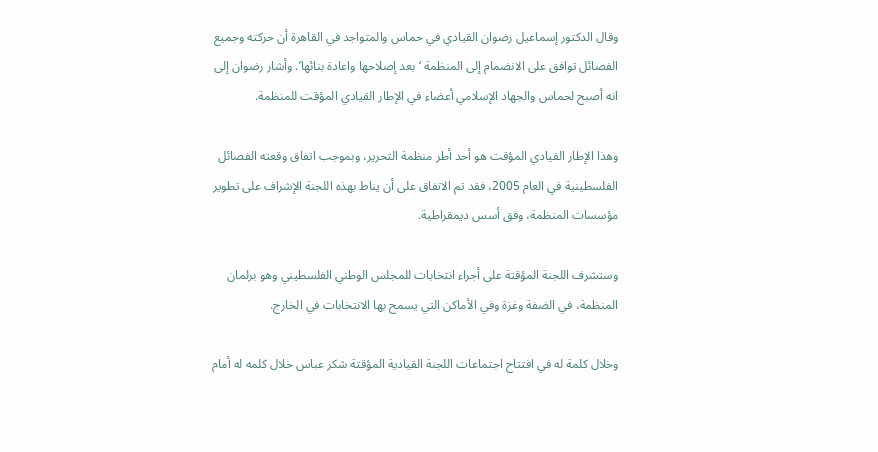وقال الدكتور إسماعيل رضوان القيادي في حماس والمتواجد في القاهرة أن حركته وجميع الفصائل توافق على الانضمام إلى المنظمة ‘بعد إصلاحها واعادة بنائها’. وأشار رضوان إلى انه أصبح لحماس والجهاد الإسلامي أعضاء في الإطار القيادي المؤقت للمنظمة.

وهذا الإطار القيادي المؤقت هو أحد أطر منظمة التحرير، وبموجب اتفاق وقعته الفصائل الفلسطينية في العام 2005، فقد تم الاتفاق على أن يناط بهذه اللجنة الإشراف على تطوير مؤسسات المنظمة، وفق أسس ديمقراطية.

وستشرف اللجنة المؤقتة على أجراء انتخابات للمجلس الوطني الفلسطيني وهو برلمان المنظمة، في الضفة وغزة وفي الأماكن التي يسمح بها الانتخابات في الخارج.

وخلال كلمة له في افتتاح اجتماعات اللجنة القيادية المؤقتة شكر عباس خلال كلمه له أمام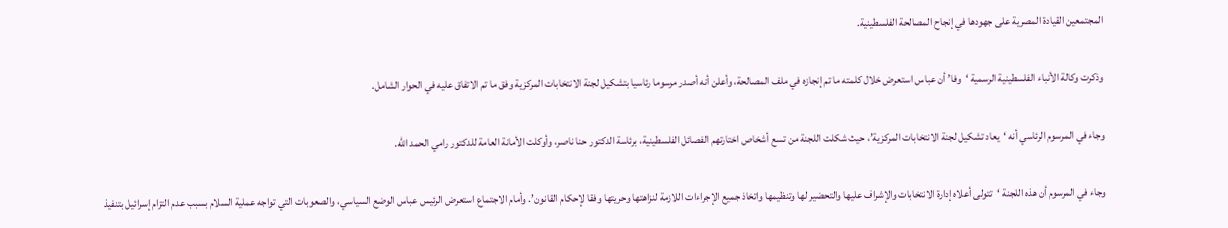المجتمعين القيادة المصرية على جهودها في إنجاح المصالحة الفلسطينية.

وذكرت وكالة الأنباء الفلسطينية الرسمية ‘وفا’ أن عباس استعرض خلال كلمته ما تم إنجازه في ملف المصالحة، وأعلن أنه أصدر مرسوما رئاسيا بتشكيل لجنة الانتخابات المركزية وفق ما تم الاتفاق عليه في الحوار الشامل.

وجاء في المرسوم الرئاسي أنه ‘يعاد تشكيل لجنة الانتخابات المركزية’، حيث شكلت اللجنة من تسع أشخاص اختارتهم الفصائل الفلسطينية، برئاسة الدكتور حنا ناصر، وأوكلت الأمانة العامة للدكتور رامي الحمد الله.

وجاء في المرسوم أن هذه اللجنة ‘تتولى أعلاه إدارة الانتخابات والإشراف عليها والتحضير لها وتنظيمها واتخاذ جميع الإجراءات اللازمة لنزاهتها وحريتها وفقا لإحكام القانون’. وأمام الاجتماع استعرض الرئيس عباس الوضع السياسي، والصعوبات التي تواجه عملية السلام بسبب عدم التزام إسرائيل بتنفيذ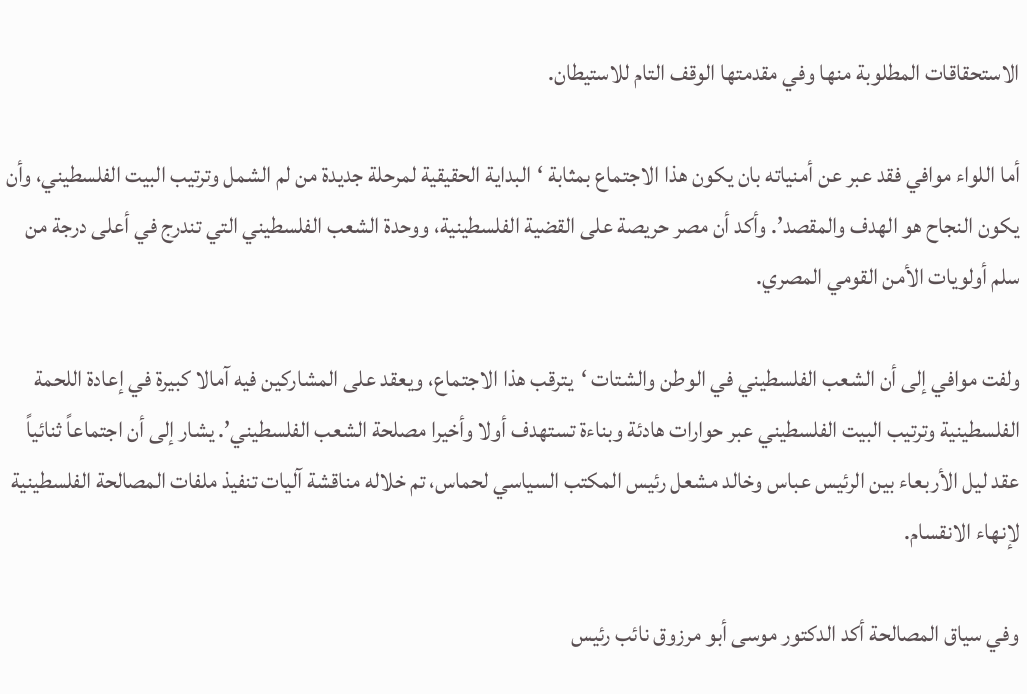الاستحقاقات المطلوبة منها وفي مقدمتها الوقف التام للاستيطان.

أما اللواء موافي فقد عبر عن أمنياته بان يكون هذا الاجتماع بمثابة ‘البداية الحقيقية لمرحلة جديدة من لم الشمل وترتيب البيت الفلسطيني، وأن يكون النجاح هو الهدف والمقصد’. وأكد أن مصر حريصة على القضية الفلسطينية، ووحدة الشعب الفلسطيني التي تندرج في أعلى درجة من سلم أولويات الأمن القومي المصري.

ولفت موافي إلى أن الشعب الفلسطيني في الوطن والشتات ‘يترقب هذا الاجتماع، ويعقد على المشاركين فيه آمالا كبيرة في إعادة اللحمة الفلسطينية وترتيب البيت الفلسطيني عبر حوارات هادئة وبناءة تستهدف أولا وأخيرا مصلحة الشعب الفلسطيني’. يشار إلى أن اجتماعاً ثنائياً عقد ليل الأربعاء بين الرئيس عباس وخالد مشعل رئيس المكتب السياسي لحماس، تم خلاله مناقشة آليات تنفيذ ملفات المصالحة الفلسطينية لإنهاء الانقسام.

وفي سياق المصالحة أكد الدكتور موسى أبو مرزوق نائب رئيس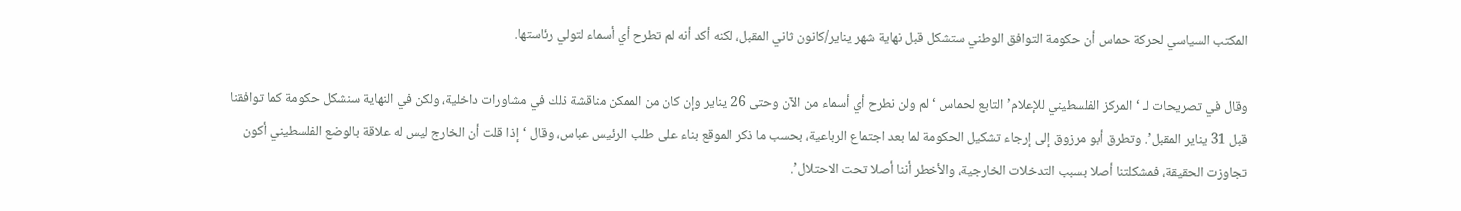المكتب السياسي لحركة حماس أن حكومة التوافق الوطني ستشكل قبل نهاية شهر يناير/كانون ثاني المقبل، لكنه أكد أنه لم تطرح أي أسماء لتولي رئاستها.

وقال في تصريحات لـ ‘المركز الفلسطيني للإعلام’ التابع لحماس ‘لم ولن نطرح أي أسماء من الآن وحتى 26 يناير وإن كان من الممكن مناقشة ذلك في مشاورات داخلية، ولكن في النهاية سنشكل حكومة كما توافقنا قبل 31 يناير المقبل’. وتطرق أبو مرزوق إلى إرجاء تشكيل الحكومة لما بعد اجتماع الرباعية، بحسب ما ذكر الموقع بناء على طلب الرئيس عباس، وقال ‘إذا قلت أن الخارج ليس له علاقة بالوضع الفلسطيني أكون تجاوزت الحقيقة، فمشكلتنا أصلا بسبب التدخلات الخارجية، والأخطر أننا أصلا تحت الاحتلال’.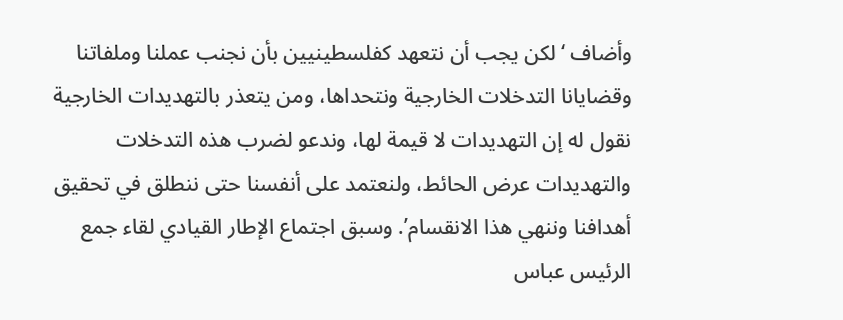وأضاف ‘لكن يجب أن نتعهد كفلسطينيين بأن نجنب عملنا وملفاتنا وقضايانا التدخلات الخارجية ونتحداها، ومن يتعذر بالتهديدات الخارجية نقول له إن التهديدات لا قيمة لها، وندعو لضرب هذه التدخلات والتهديدات عرض الحائط، ولنعتمد على أنفسنا حتى ننطلق في تحقيق أهدافنا وننهي هذا الانقسام’. وسبق اجتماع الإطار القيادي لقاء جمع الرئيس عباس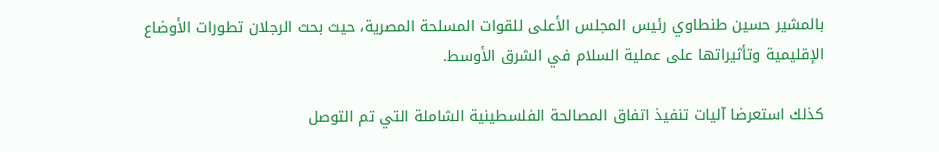بالمشير حسين طنطاوي رئيس المجلس الأعلى للقوات المسلحة المصرية، حيث بحث الرجلان تطورات الأوضاع الإقليمية وتأثيراتها على عملية السلام في الشرق الأوسط.

كذلك استعرضا آليات تنفيذ اتفاق المصالحة الفلسطينية الشاملة التي تم التوصل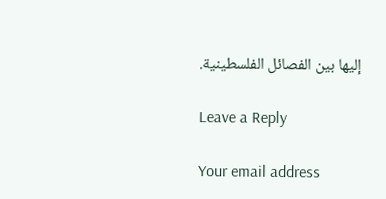إليها بين الفصائل الفلسطينية.

Leave a Reply

Your email address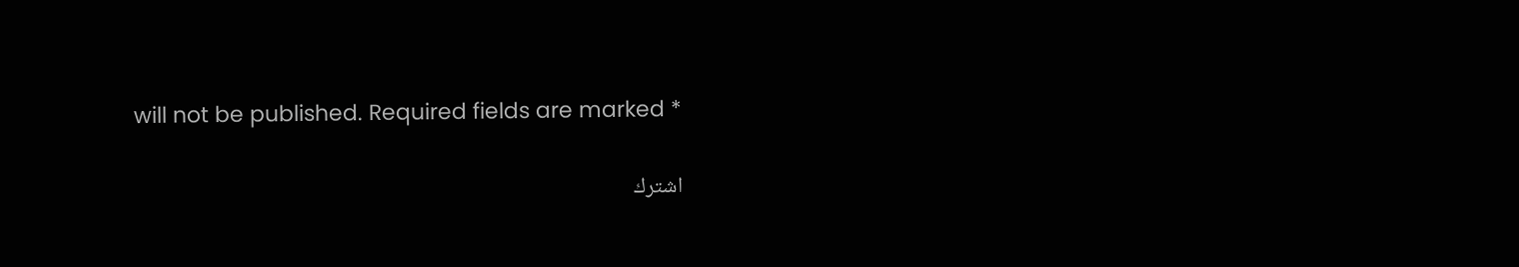will not be published. Required fields are marked *

اشترك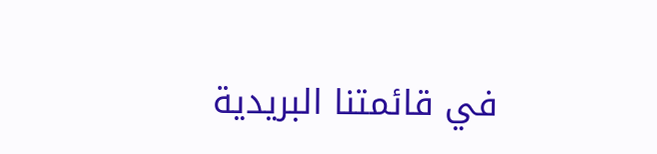في قائمتنا البريدية